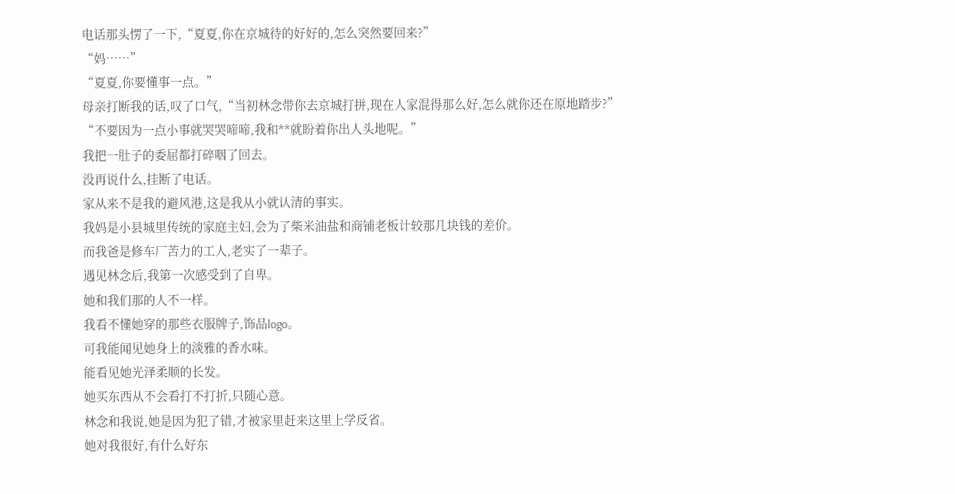电话那头愣了一下,“夏夏,你在京城待的好好的,怎么突然要回来?”
“妈……”
“夏夏,你要懂事一点。”
母亲打断我的话,叹了口气,“当初林念带你去京城打拼,现在人家混得那么好,怎么就你还在原地踏步?”
“不要因为一点小事就哭哭啼啼,我和**就盼着你出人头地呢。”
我把一肚子的委屈都打碎咽了回去。
没再说什么,挂断了电话。
家从来不是我的避风港,这是我从小就认清的事实。
我妈是小县城里传统的家庭主妇,会为了柴米油盐和商铺老板计较那几块钱的差价。
而我爸是修车厂苦力的工人,老实了一辈子。
遇见林念后,我第一次感受到了自卑。
她和我们那的人不一样。
我看不懂她穿的那些衣服牌子,饰品logo。
可我能闻见她身上的淡雅的香水味。
能看见她光泽柔顺的长发。
她买东西从不会看打不打折,只随心意。
林念和我说,她是因为犯了错,才被家里赶来这里上学反省。
她对我很好,有什么好东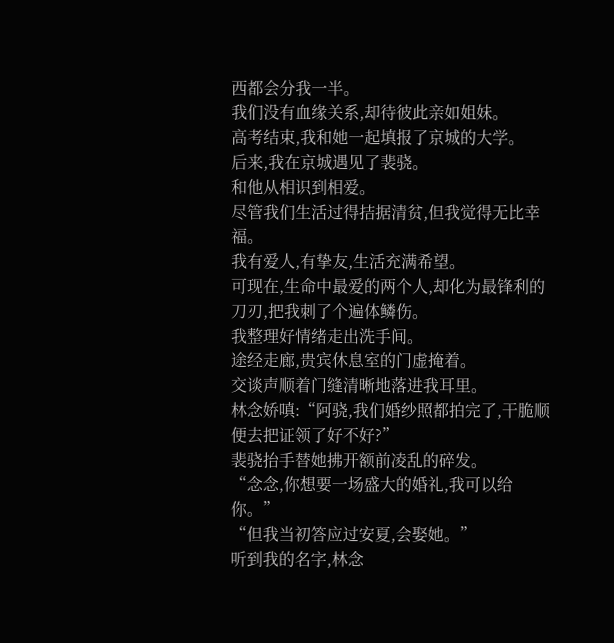西都会分我一半。
我们没有血缘关系,却待彼此亲如姐妹。
高考结束,我和她一起填报了京城的大学。
后来,我在京城遇见了裴骁。
和他从相识到相爱。
尽管我们生活过得拮据清贫,但我觉得无比幸福。
我有爱人,有挚友,生活充满希望。
可现在,生命中最爱的两个人,却化为最锋利的刀刃,把我刺了个遍体鳞伤。
我整理好情绪走出洗手间。
途经走廊,贵宾休息室的门虚掩着。
交谈声顺着门缝清晰地落进我耳里。
林念娇嗔:“阿骁,我们婚纱照都拍完了,干脆顺便去把证领了好不好?”
裴骁抬手替她拂开额前凌乱的碎发。
“念念,你想要一场盛大的婚礼,我可以给你。”
“但我当初答应过安夏,会娶她。”
听到我的名字,林念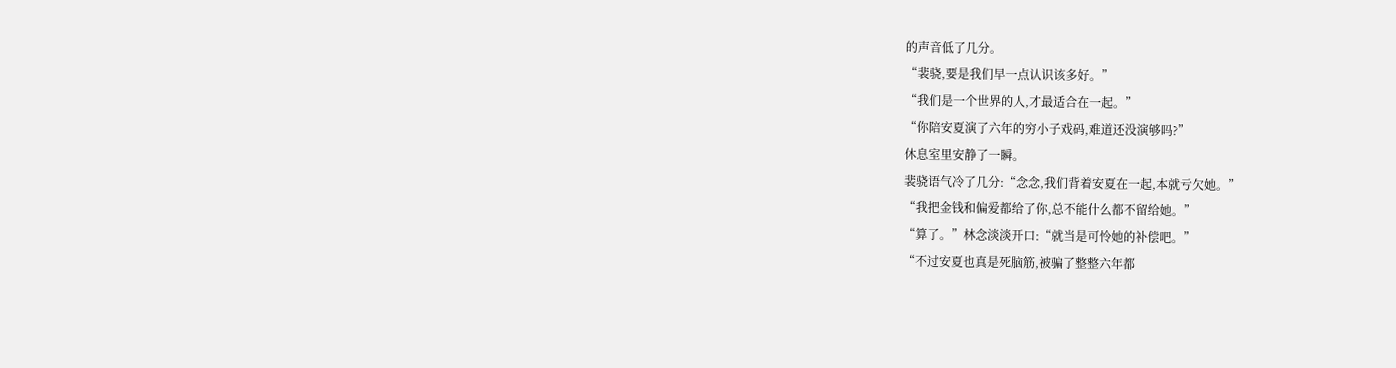的声音低了几分。
“裴骁,要是我们早一点认识该多好。”
“我们是一个世界的人,才最适合在一起。”
“你陪安夏演了六年的穷小子戏码,难道还没演够吗?”
休息室里安静了一瞬。
裴骁语气冷了几分:“念念,我们背着安夏在一起,本就亏欠她。”
“我把金钱和偏爱都给了你,总不能什么都不留给她。”
“算了。”林念淡淡开口:“就当是可怜她的补偿吧。”
“不过安夏也真是死脑筋,被骗了整整六年都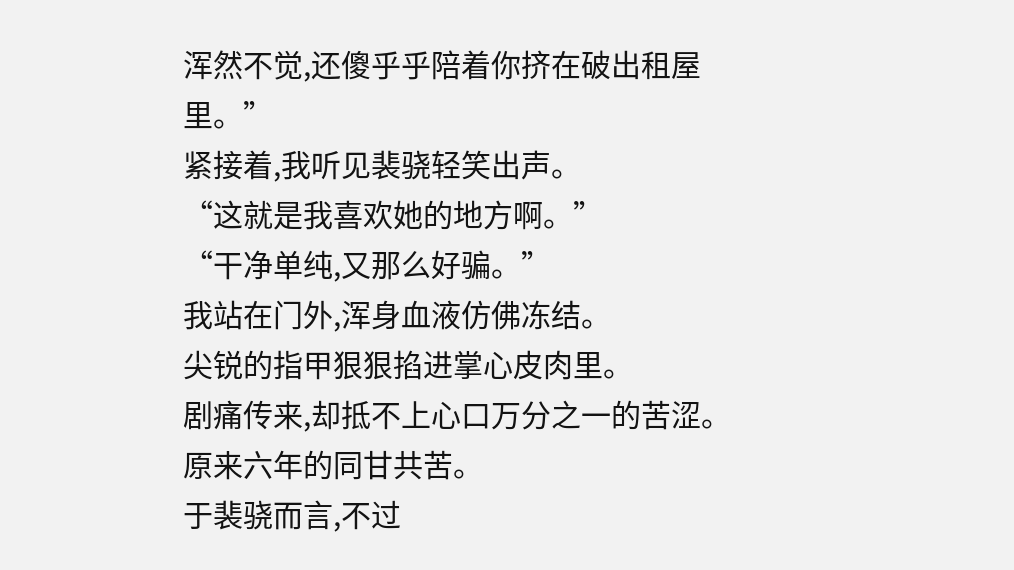浑然不觉,还傻乎乎陪着你挤在破出租屋里。”
紧接着,我听见裴骁轻笑出声。
“这就是我喜欢她的地方啊。”
“干净单纯,又那么好骗。”
我站在门外,浑身血液仿佛冻结。
尖锐的指甲狠狠掐进掌心皮肉里。
剧痛传来,却抵不上心口万分之一的苦涩。
原来六年的同甘共苦。
于裴骁而言,不过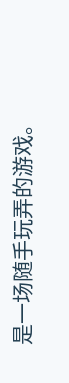是一场随手玩弄的游戏。